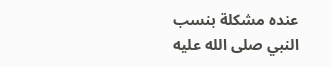عنده مشكلة بنسب النبي صلى الله عليه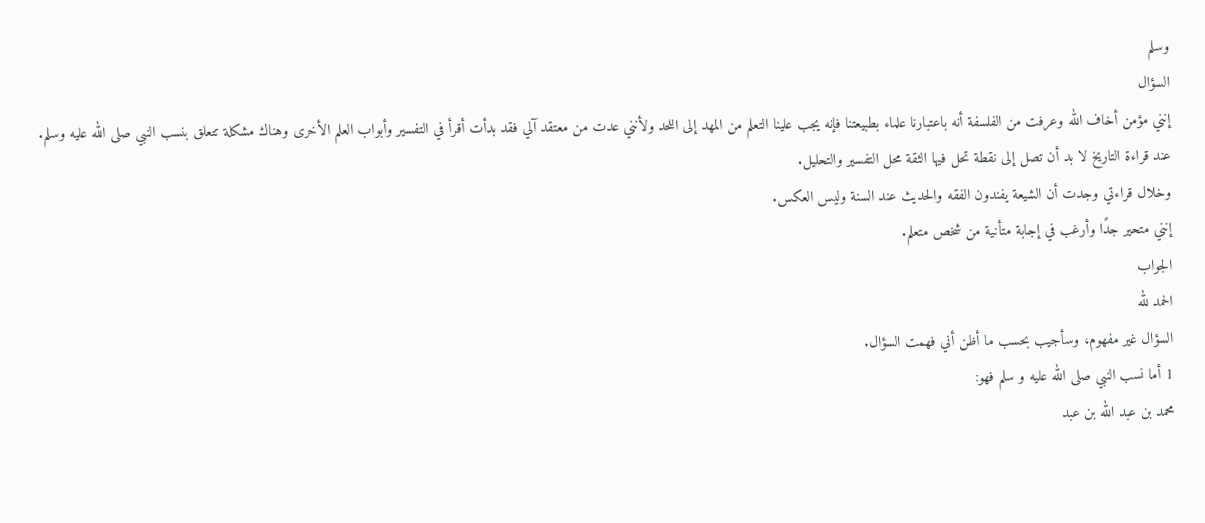وسلم
السؤال
إنني مؤمن أخاف الله وعرفت من الفلسفة أنه باعتبارنا علماء بطبيعتنا فإنه يجب علينا التعلم من المهد إلى اللحد ولأنني عدت من معتقد آلي فقد بدأت أقرأ في التفسير وأبواب العلم الأخرى وهناك مشكلة تتعلق بنسب النبي صلى الله عليه وسلم.
عند قراءة التاريخ لا بد أن تصل إلى نقطة تحل فيها الثقة محل التفسير والتحليل.
وخلال قراءتي وجدت أن الشيعة يفندون الفقه والحديث عند السنة وليس العكس.
إنني متحير جدًا وأرغب في إجابة متأنية من شخص متعلم.
الجواب
الحمد لله
السؤال غير مفهوم، وسأجيب بحسب ما أظن أني فهمت السؤال.
1 أما نسب النبي صلى الله عليه و سلم فهو:
محمد بن عبد الله بن عبد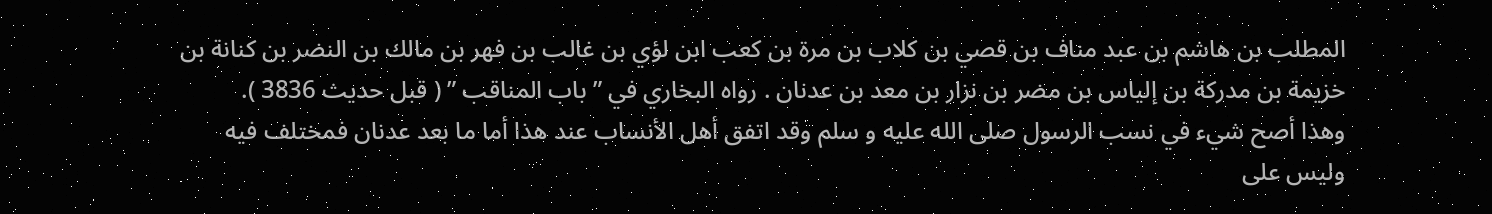المطلب بن هاشم بن عبد مناف بن قصي بن كلاب بن مرة بن كعب ابن لؤي بن غالب بن فهر بن مالك بن النضر بن كنانة بن خزيمة بن مدركة بن إلياس بن مضر بن نزار بن معد بن عدنان . رواه البخاري في ” باب المناقب ” ( قبل حديث 3836 ).
وهذا أصح شيء في نسب الرسول صلى الله عليه و سلم وقد اتفق أهل الأنساب عند هذا أما ما بعد عدنان فمختلف فيه وليس على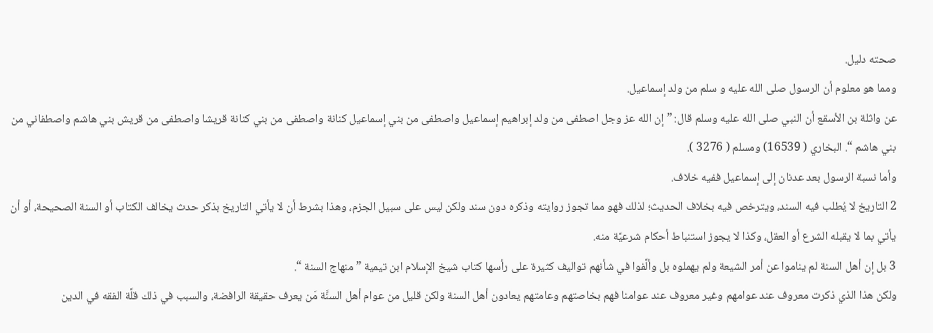صحته دليل.
ومما هو معلوم أن الرسول صلى الله عليه و سلم من ولد إسماعيل.
عن واثلة بن الأسقع أن النبي صلى الله عليه وسلم قال: ” إن الله عز وجل اصطفى من ولد إبراهيم إسماعيل واصطفى من بني إسماعيل كنانة واصطفى من بني كنانة قريشا واصطفى من قريش بني هاشم واصطفاني من بني هاشم “. البخاري ( 16539) ومسلم ( 3276 ).
وأما نسبة الرسول بعد عدنان إلى إسماعيل ففيه خلاف.
2 التاريخ لا يُطلب فيه السند، ويترخص فيه بخلاف الحديث؛ لذلك فهو مما تجوز روايته وذكره دون سند ولكن ليس على سبيل الجزم، وهذا بشرط أن لا يأتي التاريخ بذكر حدث يخالف الكتاب أو السنة الصحيحة، أو أن يأتي بما لا يقبله الشرع أو العقل، وكذا لا يجوز استنباط أحكام شرعيَّة منه.
3 بل إن أهل السنة لم يناموا عن أمر الشيعة ولم يهملوه بل وألَّفوا في شأنهم تواليف كثيرة على رأسها كتاب شيخ الإسلام ابن تيمية ” منهاج السنة “.
ولكن هذا الذي ذكرت معروف عند عوامهم وغير معروف عند عوامنا فهم بخاصتهم وعامتهم يعادون أهل السنة ولكن قليل من عوام أهل السنَّة مَن يعرف حقيقة الرافضة، والسبب في ذلك قلَّة الفقه في الدين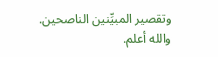وتقصير المبيِّنين الناصحين.
والله أعلم.